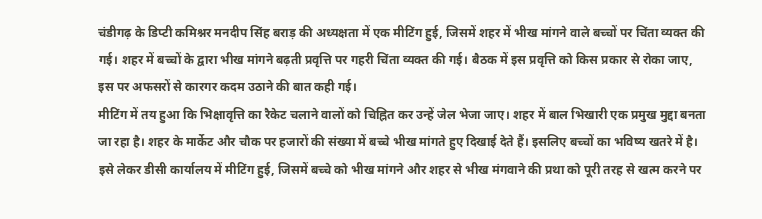चंडीगढ़ के डिप्टी कमिश्नर मनदीप सिंह बराड़ की अध्यक्षता में एक मीटिंग हुई, जिसमें शहर में भीख मांगने वाले बच्चों पर चिंता व्यक्त की गई। शहर में बच्चों के द्वारा भीख मांगने बढ़ती प्रवृत्ति पर गहरी चिंता व्यक्त की गई। बैठक में इस प्रवृत्ति को किस प्रकार से रोका जाए, इस पर अफसरों से कारगर कदम उठाने की बात कही गई।
मीटिंग में तय हुआ कि भिक्षावृत्ति का रैकेट चलाने वालों को चिह्नित कर उन्हें जेल भेजा जाए। शहर में बाल भिखारी एक प्रमुख मुद्दा बनता जा रहा है। शहर के मार्केट और चौक पर हजारों की संख्या में बच्चे भीख मांगते हुए दिखाई देते हैं। इसलिए बच्चों का भविष्य खतरे में है।
इसे लेकर डीसी कार्यालय में मीटिंग हुई, जिसमें बच्चे को भीख मांगने और शहर से भीख मंगवाने की प्रथा को पूरी तरह से खत्म करने पर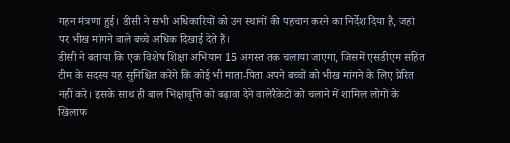गहन मंत्रणा हुई। डीसी ने सभी अधिकारियों को उन स्थानों की पहचान करने का निर्देश दिया है, जहां पर भीख मांगने वाले बच्चे अधिक दिखाई देते हैं।
डीसी ने बताया कि एक विशेष शिक्षा अभियान 15 अगस्त तक चलाया जाएगा, जिसमें एसडीएम सहित टीम के सदस्य यह सुनिश्चित करेंगे कि कोई भी माता-पिता अपने बच्चों को भीख मांगने के लिए प्रेरित नहीं करे। इसके साथ ही बाल भिक्षावृत्ति को बढ़ावा देने वालेरैकेटों को चलाने में शामिल लोगों के खिलाफ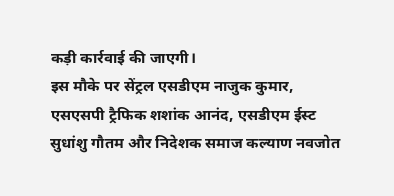कड़ी कार्रवाई की जाएगी।
इस मौके पर सेंट्रल एसडीएम नाजुक कुमार, एसएसपी ट्रैफिक शशांक आनंद, एसडीएम ईस्ट सुधांशु गौतम और निदेशक समाज कल्याण नवजोत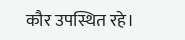कौर उपस्थित रहे।